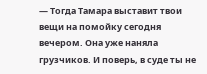— Тогда Тамара выставит твои вещи на помойку сегодня вечером. Она уже наняла грузчиков. И поверь, в суде ты не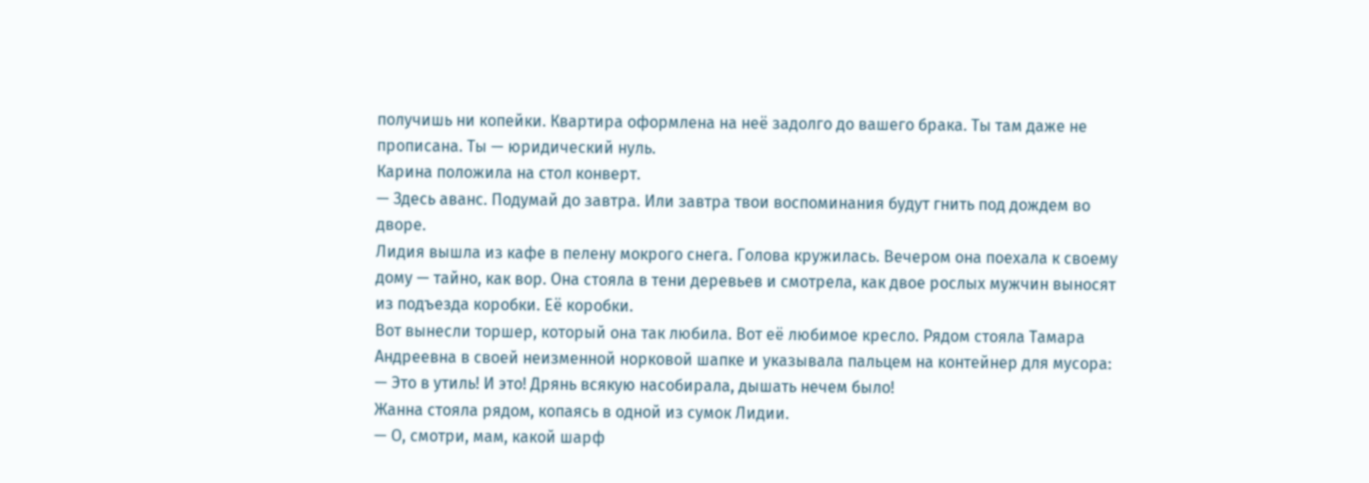получишь ни копейки. Квартира оформлена на неё задолго до вашего брака. Ты там даже не прописана. Ты — юридический нуль.
Карина положила на стол конверт.
— Здесь аванс. Подумай до завтра. Или завтра твои воспоминания будут гнить под дождем во дворе.
Лидия вышла из кафе в пелену мокрого снега. Голова кружилась. Вечером она поехала к своему дому — тайно, как вор. Она стояла в тени деревьев и смотрела, как двое рослых мужчин выносят из подъезда коробки. Её коробки.
Вот вынесли торшер, который она так любила. Вот её любимое кресло. Рядом стояла Тамара Андреевна в своей неизменной норковой шапке и указывала пальцем на контейнер для мусора:
— Это в утиль! И это! Дрянь всякую насобирала, дышать нечем было!
Жанна стояла рядом, копаясь в одной из сумок Лидии.
— О, смотри, мам, какой шарф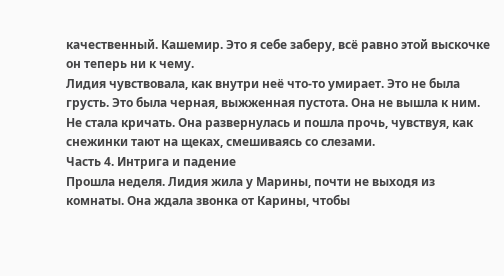качественный. Кашемир. Это я себе заберу, всё равно этой выскочке он теперь ни к чему.
Лидия чувствовала, как внутри неё что-то умирает. Это не была грусть. Это была черная, выжженная пустота. Она не вышла к ним. Не стала кричать. Она развернулась и пошла прочь, чувствуя, как снежинки тают на щеках, смешиваясь со слезами.
Часть 4. Интрига и падение
Прошла неделя. Лидия жила у Марины, почти не выходя из комнаты. Она ждала звонка от Карины, чтобы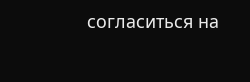согласиться на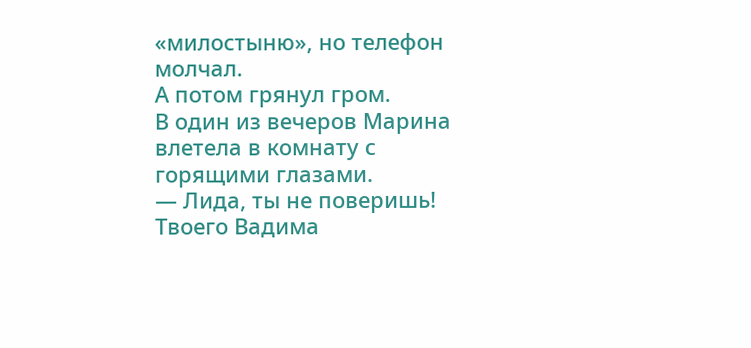«милостыню», но телефон молчал.
А потом грянул гром.
В один из вечеров Марина влетела в комнату с горящими глазами.
— Лида, ты не поверишь! Твоего Вадима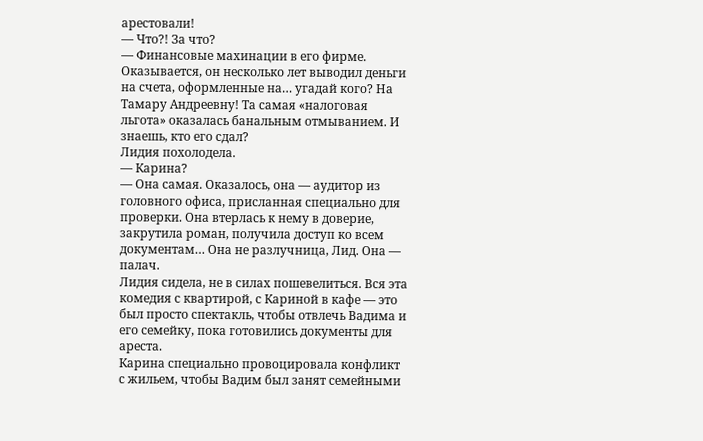арестовали!
— Что?! За что?
— Финансовые махинации в его фирме. Оказывается, он несколько лет выводил деньги на счета, оформленные на… угадай кого? На Тамару Андреевну! Та самая «налоговая льгота» оказалась банальным отмыванием. И знаешь, кто его сдал?
Лидия похолодела.
— Карина?
— Она самая. Оказалось, она — аудитор из головного офиса, присланная специально для проверки. Она втерлась к нему в доверие, закрутила роман, получила доступ ко всем документам… Она не разлучница, Лид. Она — палач.
Лидия сидела, не в силах пошевелиться. Вся эта комедия с квартирой, с Кариной в кафе — это был просто спектакль, чтобы отвлечь Вадима и его семейку, пока готовились документы для ареста.
Карина специально провоцировала конфликт с жильем, чтобы Вадим был занят семейными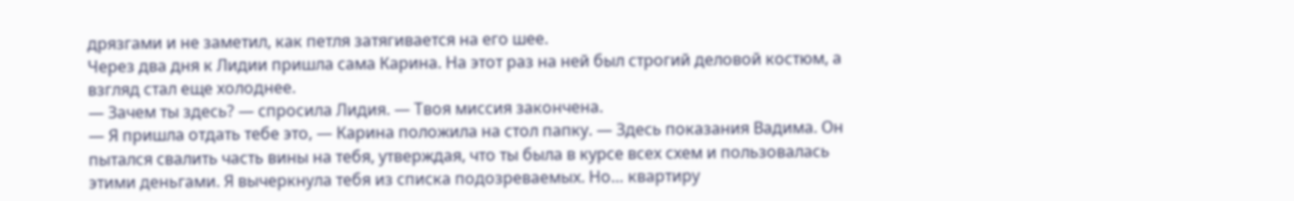дрязгами и не заметил, как петля затягивается на его шее.
Через два дня к Лидии пришла сама Карина. На этот раз на ней был строгий деловой костюм, а взгляд стал еще холоднее.
— Зачем ты здесь? — спросила Лидия. — Твоя миссия закончена.
— Я пришла отдать тебе это, — Карина положила на стол папку. — Здесь показания Вадима. Он пытался свалить часть вины на тебя, утверждая, что ты была в курсе всех схем и пользовалась этими деньгами. Я вычеркнула тебя из списка подозреваемых. Но… квартиру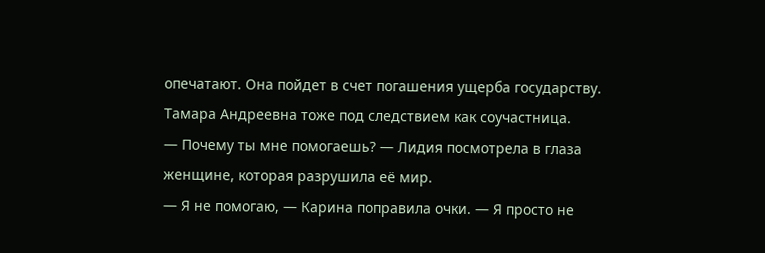опечатают. Она пойдет в счет погашения ущерба государству. Тамара Андреевна тоже под следствием как соучастница.
— Почему ты мне помогаешь? — Лидия посмотрела в глаза женщине, которая разрушила её мир.
— Я не помогаю, — Карина поправила очки. — Я просто не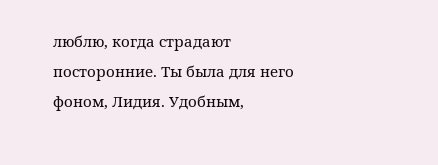люблю, когда страдают посторонние. Ты была для него фоном, Лидия. Удобным,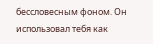бессловесным фоном. Он использовал тебя как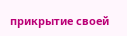прикрытие своей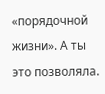«порядочной жизни». А ты это позволяла.